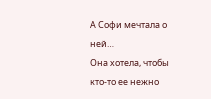А Софи мечтала о ней…
Она хотела, чтобы кто-то ее нежно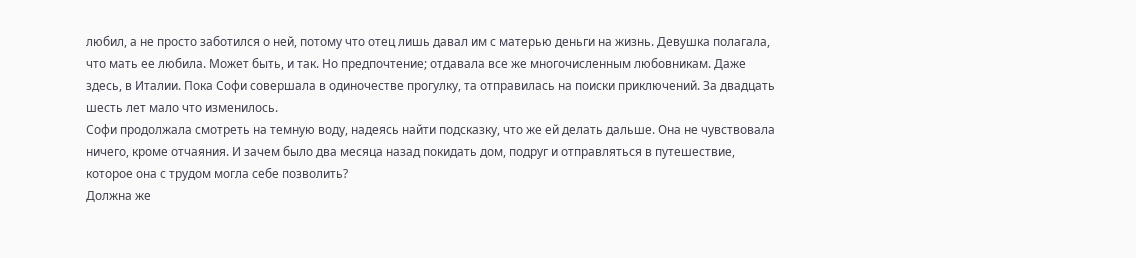любил, а не просто заботился о ней, потому что отец лишь давал им с матерью деньги на жизнь. Девушка полагала, что мать ее любила. Может быть, и так. Но предпочтение; отдавала все же многочисленным любовникам. Даже здесь, в Италии. Пока Софи совершала в одиночестве прогулку, та отправилась на поиски приключений. За двадцать шесть лет мало что изменилось.
Софи продолжала смотреть на темную воду, надеясь найти подсказку, что же ей делать дальше. Она не чувствовала ничего, кроме отчаяния. И зачем было два месяца назад покидать дом, подруг и отправляться в путешествие, которое она с трудом могла себе позволить?
Должна же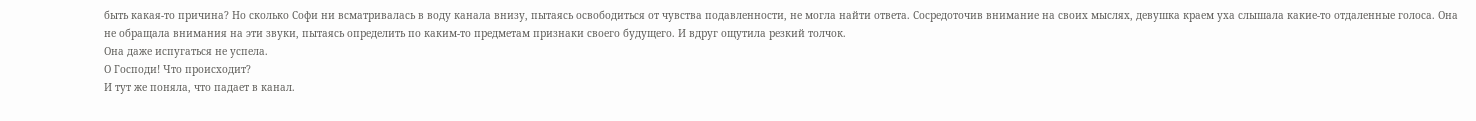быть какая-то причина? Но сколько Софи ни всматривалась в воду канала внизу, пытаясь освободиться от чувства подавленности, не могла найти ответа. Сосредоточив внимание на своих мыслях, девушка краем уха слышала какие-то отдаленные голоса. Она не обращала внимания на эти звуки, пытаясь определить по каким-то предметам признаки своего будущего. И вдруг ощутила резкий толчок.
Она даже испугаться не успела.
О Господи! Что происходит?
И тут же поняла, что падает в канал.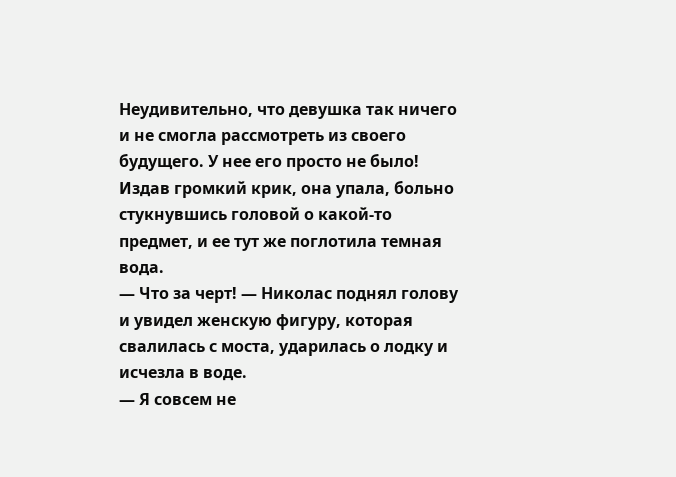Неудивительно, что девушка так ничего и не смогла рассмотреть из своего будущего. У нее его просто не было! Издав громкий крик, она упала, больно стукнувшись головой о какой-то предмет, и ее тут же поглотила темная вода.
— Что за черт! — Николас поднял голову и увидел женскую фигуру, которая свалилась с моста, ударилась о лодку и исчезла в воде.
— Я совсем не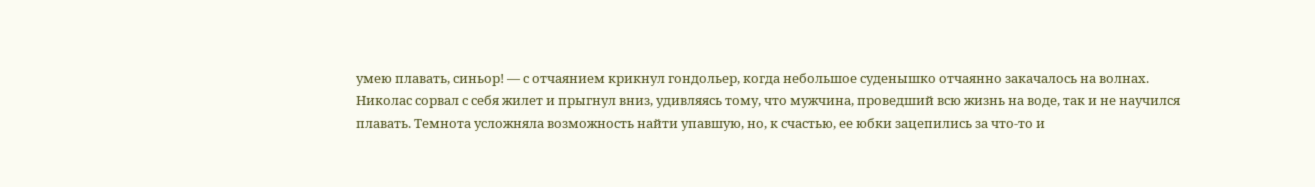умею плавать, синьор! — с отчаянием крикнул гондольер, когда небольшое суденышко отчаянно закачалось на волнах.
Николас сорвал с себя жилет и прыгнул вниз, удивляясь тому, что мужчина, проведший всю жизнь на воде, так и не научился плавать. Темнота усложняла возможность найти упавшую, но, к счастью, ее юбки зацепились за что-то и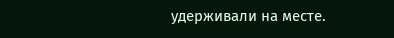удерживали на месте.